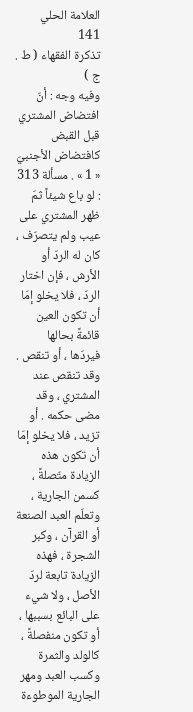العلامة الحلي
141
تذكرة الفقهاء ( ط . ج )
وفيه وجه : أنّ افتضاض المشتري قبل القبض كافتضاض الأجنبيّ « 1 » . مسألة 313 : لو باع شيئاً ثمّ ظهر المشتري على عيب ولم يتصرّف ، كان له الردّ أو الأرش ، فإن اختار الردّ ، فلا يخلو إمّا أن تكون العين قائمةً بحالها فيردّها ، أو تنقص . وقد تنقص عند المشتري ، وقد مضى حكمه . أو تزيد ، فلا يخلو إمّا أن تكون هذه الزيادة متّصلةً ، كسمن الجارية ، وتعلّم العبد الصنعة أو القرآن ، وكبر الشجرة ، فهذه الزيادة تابعة لردّ الأصل ، ولا شيء على البائع بسببها ، أو تكون منفصلةً ، كالولد والثمرة وكسب العبد ومهر الجارية الموطوءة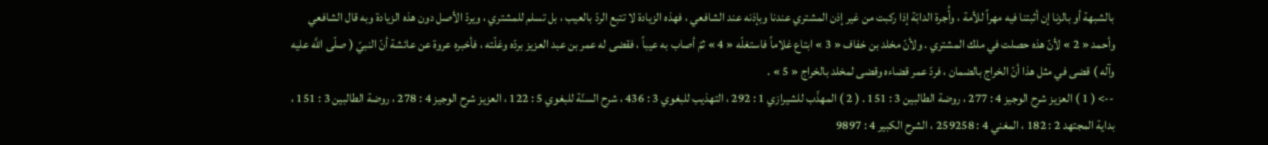بالشبهة أو بالزنا إن أثبتنا فيه مهراً للأمة ، وأُجرة الدابّة إذا ركبت من غير إذن المشتري عندنا وبإذنه عند الشافعي ، فهذه الزيادة لا تتبع الردّ بالعيب ، بل تسلم للمشتري ، ويردّ الأصل دون هذه الزيادة وبه قال الشافعي وأحمد « 2 » لأنّ هذه حصلت في ملك المشتري . ولأنّ مخلد بن خفاف « 3 » ابتاع غلاماً فاستغلّه « 4 » ثمّ أصاب به عيباً ، فقضى له عمر بن عبد العزيز بردّه وغلّته ، فأخبره عروة عن عائشة أنّ النبيّ ( صلّى اللَّه عليه وآله ) قضى في مثل هذا أنّ الخراج بالضمان ، فردّ عمر قضاءه وقضى لمخلد بالخراج « 5 » .
--> ( 1 ) العزيز شرح الوجيز 4 : 277 ، روضة الطالبين 3 : 151 . ( 2 ) المهذّب للشيرازي 1 : 292 ، التهذيب للبغوي 3 : 436 ، شرح السنّة للبغوي 5 : 122 ، العزيز شرح الوجيز 4 : 278 ، روضة الطالبين 3 : 151 ، بداية المجتهد 2 : 182 ، المغني 4 : 259258 ، الشرح الكبير 4 : 9897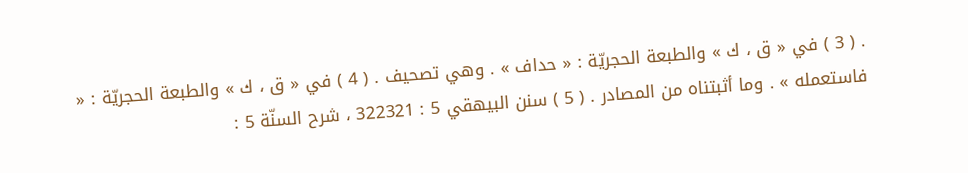. ( 3 ) في « ق ، ك » والطبعة الحجريّة : « حداف » . وهي تصحيف . ( 4 ) في « ق ، ك » والطبعة الحجريّة : « فاستعمله » . وما أثبتناه من المصادر . ( 5 ) سنن البيهقي 5 : 322321 ، شرح السنّة 5 :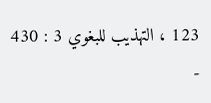123 ، التهذيب للبغوي 3 : 430 -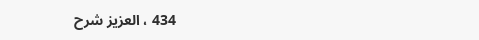434 ، العزيز شرح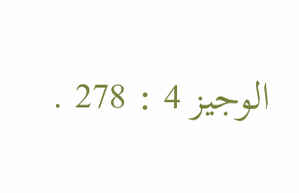الوجيز 4 : 278 .